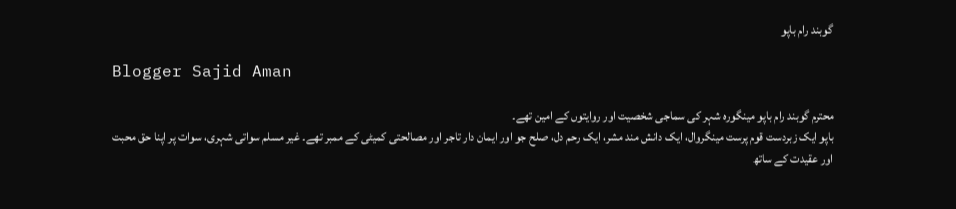گوبند رام باپو

Blogger Sajid Aman

محترم گوبند رام باپو مینگورہ شہر کی سماجی شخصیت اور روایتوں کے امین تھے۔
باپو ایک زبردست قوم پرست مینگروال، ایک دانش مند مشر، ایک رحم دل، صلح جو اور ایمان دار تاجر اور مصالحتی کمیٹی کے ممبر تھے۔ غیر مسلم سواتی شہری، سوات پر اپنا حق محبت اور عقیدت کے ساتھ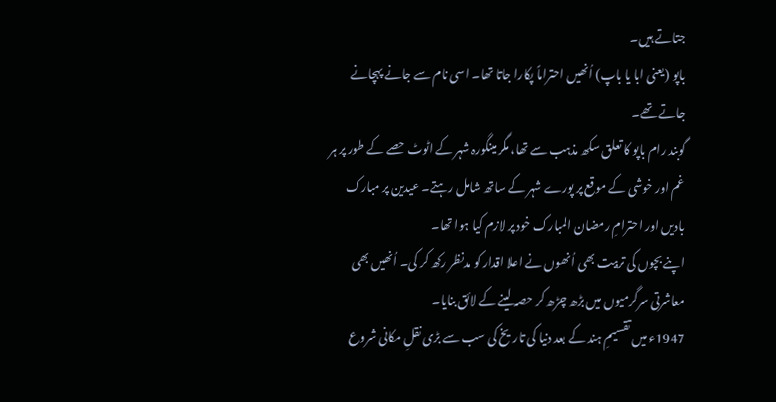جتاتے ہیں۔
باپو (یعنی ابا یا باپ) اُنھیں احتراماً پکارا جاتا تھا۔ اسی نام سے جانے پہچانے جاتے تھے۔
گوبند رام باپو کا تعلق سکھ مذہب سے تھا، مگر مینگورہ شہر کے اٹوٹ حصے کے طور پر ہر غم اور خوشی کے موقع پر پورے شہر کے ساتھ شامل رہتے۔ عیدین پر مبارک بادیں اور احترامِ رمضان المبارک خود پر لازم کیا ہوا تھا۔
اپنے بچوں کی تربیت بھی اُنھوں نے اعلا اقدار کو مدنظر رکھ کر کی۔ اُنھیں بھی معاشرتی سرگرمیوں میں بڑھ چڑھ کر حصہ لینے کے لائق بنایا۔
1947ء میں تقسیمِ ہند کے بعد دنیا کی تاریخ کی سب سے بڑی نقلِ مکانی شروع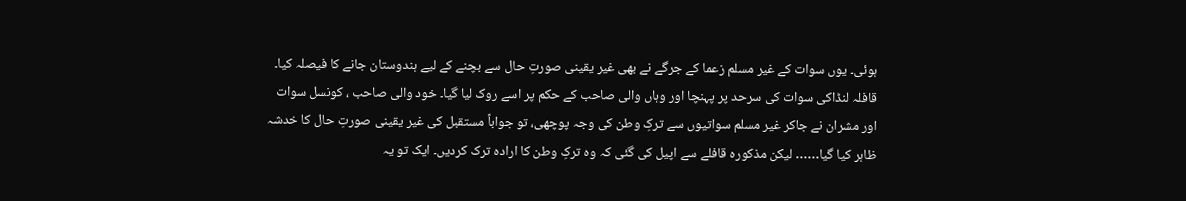ہوئی۔ یوں سوات کے غیر مسلم زعما کے جرگے نے بھی غیر یقینی صورتِ حال سے بچنے کے لیے ہندوستان جانے کا فیصلہ کیا۔ قافلہ لنڈاکی سوات کی سرحد پر پہنچا اور وہاں والی صاحب کے حکم پر اسے روک لیا گیا۔ خود والی صاحب ، کونسل سوات اور مشران نے جاکر غیر مسلم سواتیوں سے ترکِ وطن کی وجہ پوچھی، تو جواباً مستقبل کی غیر یقینی صورتِ حال کا خدشہ ظاہر کیا گیا…… لیکن مذکورہ قافلے سے اپیل کی گئی کہ وہ ترکِ وطن کا ارادہ ترک کردیں۔ ایک تو یہ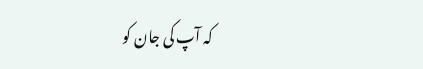کہ آپ کی جان کو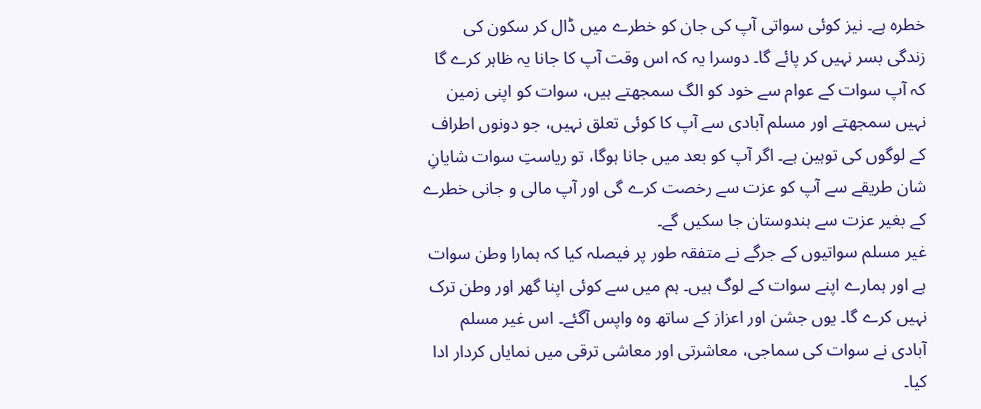خطرہ ہے۔ نیز کوئی سواتی آپ کی جان کو خطرے میں ڈال کر سکون کی زندگی بسر نہیں کر پائے گا۔ دوسرا یہ کہ اس وقت آپ کا جانا یہ ظاہر کرے گا کہ آپ سوات کے عوام سے خود کو الگ سمجھتے ہیں، سوات کو اپنی زمین نہیں سمجھتے اور مسلم آبادی سے آپ کا کوئی تعلق نہیں، جو دونوں اطراف کے لوگوں کی توہین ہے۔ اگر آپ کو بعد میں جانا ہوگا، تو ریاستِ سوات شایانِ شان طریقے سے آپ کو عزت سے رخصت کرے گی اور آپ مالی و جانی خطرے کے بغیر عزت سے ہندوستان جا سکیں گے۔
غیر مسلم سواتیوں کے جرگے نے متفقہ طور پر فیصلہ کیا کہ ہمارا وطن سوات ہے اور ہمارے اپنے سوات کے لوگ ہیں۔ ہم میں سے کوئی اپنا گھر اور وطن ترک نہیں کرے گا۔ یوں جشن اور اعزاز کے ساتھ وہ واپس آگئے۔ اس غیر مسلم آبادی نے سوات کی سماجی، معاشرتی اور معاشی ترقی میں نمایاں کردار ادا کیا۔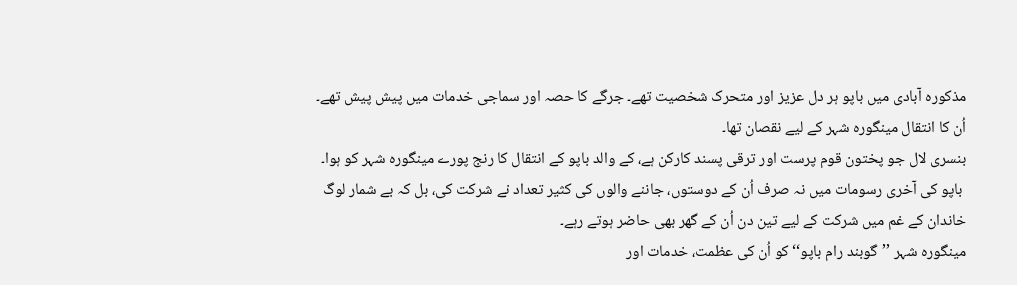مذکورہ آبادی میں باپو ہر دل عزیز اور متحرک شخصیت تھے۔ جرگے کا حصہ اور سماجی خدمات میں پیش پیش تھے۔ اُن کا انتقال مینگورہ شہر کے لیے نقصان تھا۔
بنسری لال جو پختون قوم پرست اور ترقی پسند کارکن ہے، کے والد باپو کے انتقال کا رنج پورے مینگورہ شہر کو ہوا۔
 باپو کی آخری رسومات میں نہ صرف اُن کے دوستوں، جاننے والوں کی کثیر تعداد نے شرکت کی، بل کہ بے شمار لوگ خاندان کے غم میں شرکت کے لیے تین دن اُن کے گھر بھی حاضر ہوتے رہے۔
مینگورہ شہر ’’گوبند رام باپو‘‘ کو اُن کی عظمت، خدمات اور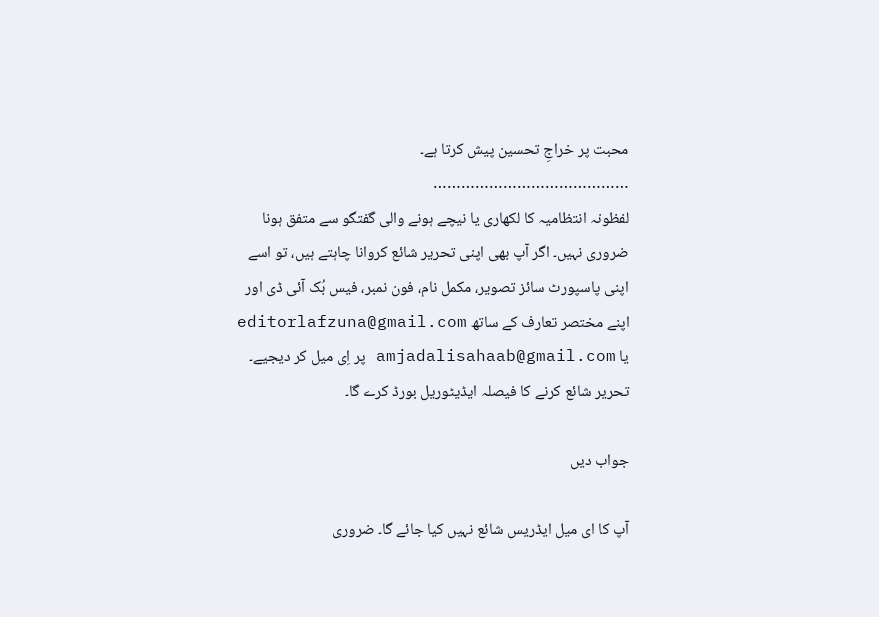محبت پر خراجِ تحسین پیش کرتا ہے۔
……………………………………
لفظونہ انتظامیہ کا لکھاری یا نیچے ہونے والی گفتگو سے متفق ہونا ضروری نہیں۔ اگر آپ بھی اپنی تحریر شائع کروانا چاہتے ہیں، تو اسے اپنی پاسپورٹ سائز تصویر، مکمل نام، فون نمبر، فیس بُک آئی ڈی اور اپنے مختصر تعارف کے ساتھ editorlafzuna@gmail.com یا amjadalisahaab@gmail.com پر اِی میل کر دیجیے۔ تحریر شائع کرنے کا فیصلہ ایڈیٹوریل بورڈ کرے گا۔

جواب دیں

آپ کا ای میل ایڈریس شائع نہیں کیا جائے گا۔ ضروری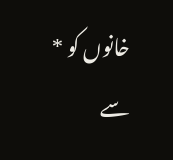خانوں کو * سے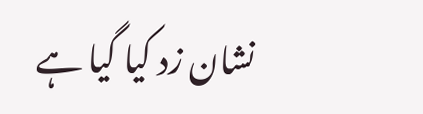نشان زد کیا گیا ہے